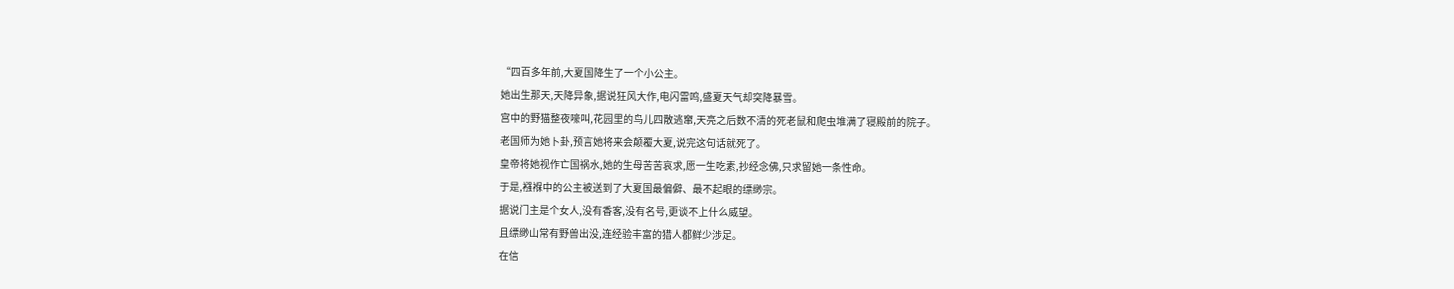“四百多年前,大夏国降生了一个小公主。
她出生那天,天降异象,据说狂风大作,电闪雷鸣,盛夏天气却突降暴雪。
宫中的野猫整夜嚎叫,花园里的鸟儿四散逃窜,天亮之后数不清的死老鼠和爬虫堆满了寝殿前的院子。
老国师为她卜卦,预言她将来会颠覆大夏,说完这句话就死了。
皇帝将她视作亡国祸水,她的生母苦苦哀求,愿一生吃素,抄经念佛,只求留她一条性命。
于是,襁褓中的公主被送到了大夏国最偏僻、最不起眼的缥缈宗。
据说门主是个女人,没有香客,没有名号,更谈不上什么威望。
且缥缈山常有野兽出没,连经验丰富的猎人都鲜少涉足。
在信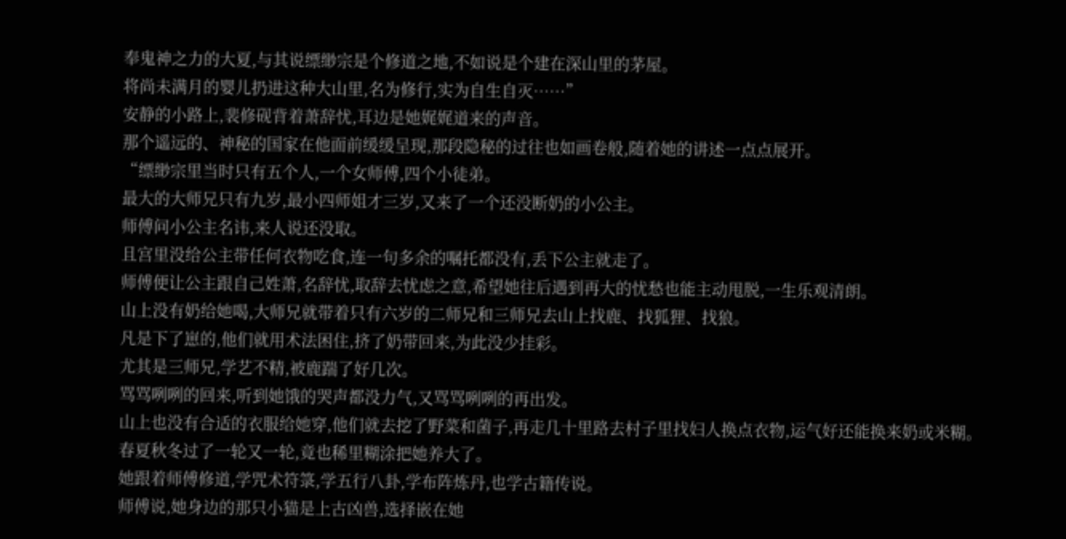奉鬼神之力的大夏,与其说缥缈宗是个修道之地,不如说是个建在深山里的茅屋。
将尚未满月的婴儿扔进这种大山里,名为修行,实为自生自灭……”
安静的小路上,裴修砚背着萧辞忧,耳边是她娓娓道来的声音。
那个遥远的、神秘的国家在他面前缓缓呈现,那段隐秘的过往也如画卷般,随着她的讲述一点点展开。
“缥缈宗里当时只有五个人,一个女师傅,四个小徒弟。
最大的大师兄只有九岁,最小四师姐才三岁,又来了一个还没断奶的小公主。
师傅问小公主名讳,来人说还没取。
且宫里没给公主带任何衣物吃食,连一句多余的嘱托都没有,丢下公主就走了。
师傅便让公主跟自己姓萧,名辞忧,取辞去忧虑之意,希望她往后遇到再大的忧愁也能主动甩脱,一生乐观清朗。
山上没有奶给她喝,大师兄就带着只有六岁的二师兄和三师兄去山上找鹿、找狐狸、找狼。
凡是下了崽的,他们就用术法困住,挤了奶带回来,为此没少挂彩。
尤其是三师兄,学艺不精,被鹿踹了好几次。
骂骂咧咧的回来,听到她饿的哭声都没力气,又骂骂咧咧的再出发。
山上也没有合适的衣服给她穿,他们就去挖了野菜和菌子,再走几十里路去村子里找妇人换点衣物,运气好还能换来奶或米糊。
春夏秋冬过了一轮又一轮,竟也稀里糊涂把她养大了。
她跟着师傅修道,学咒术符箓,学五行八卦,学布阵炼丹,也学古籍传说。
师傅说,她身边的那只小猫是上古凶兽,选择嵌在她